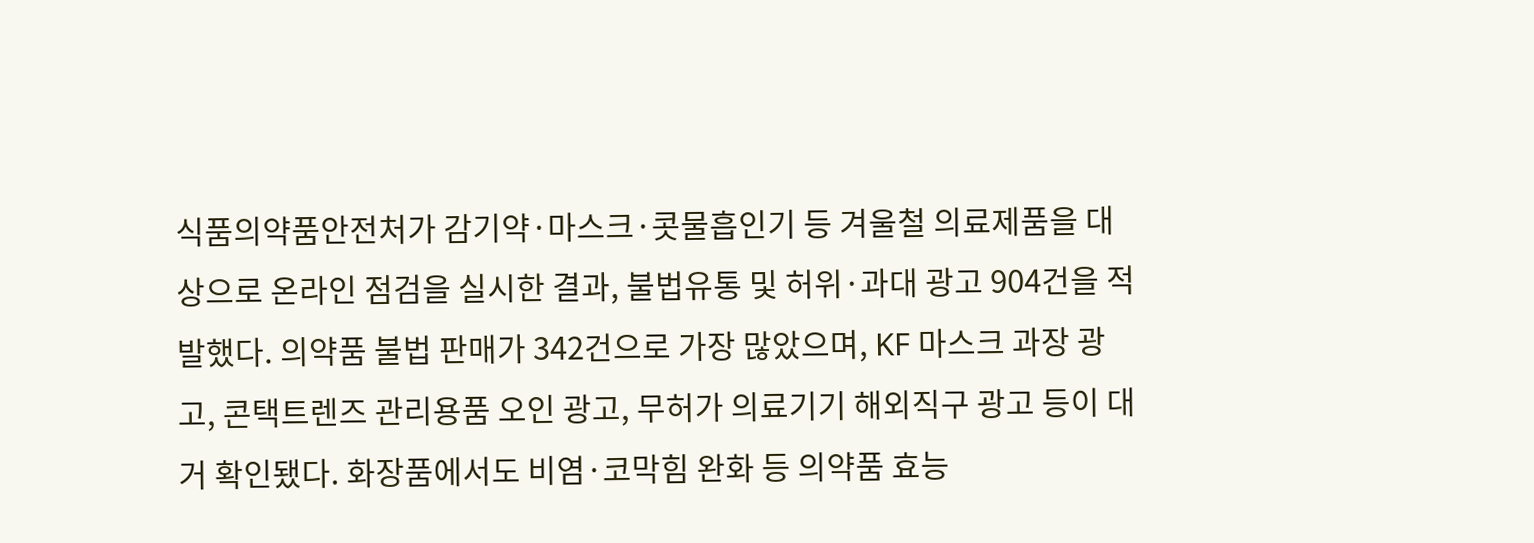식품의약품안전처가 감기약·마스크·콧물흡인기 등 겨울철 의료제품을 대상으로 온라인 점검을 실시한 결과, 불법유통 및 허위·과대 광고 904건을 적발했다. 의약품 불법 판매가 342건으로 가장 많았으며, KF 마스크 과장 광고, 콘택트렌즈 관리용품 오인 광고, 무허가 의료기기 해외직구 광고 등이 대거 확인됐다. 화장품에서도 비염·코막힘 완화 등 의약품 효능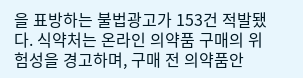을 표방하는 불법광고가 153건 적발됐다. 식약처는 온라인 의약품 구매의 위험성을 경고하며, 구매 전 의약품안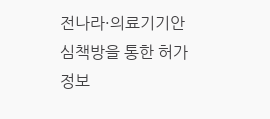전나라·의료기기안심책방을 통한 허가정보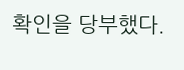확인을 당부했다.